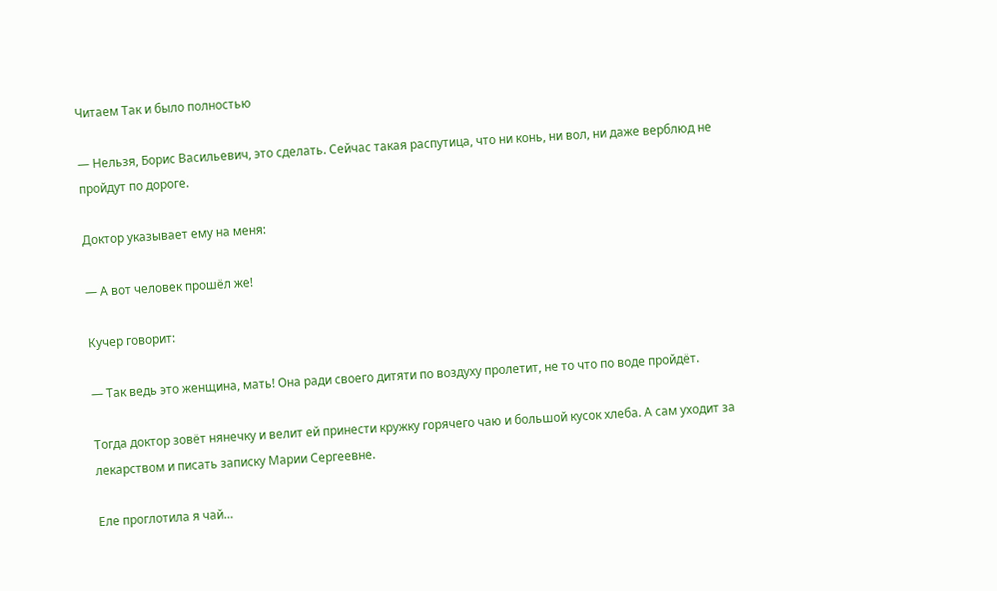Читаем Так и было полностью

— Нельзя, Борис Васильевич, это сделать. Сейчас такая распутица, что ни конь, ни вол, ни даже верблюд не пройдут по дороге.

Доктор указывает ему на меня:

— А вот человек прошёл же!

Кучер говорит:

— Так ведь это женщина, мать! Она ради своего дитяти по воздуху пролетит, не то что по воде пройдёт.

Тогда доктор зовёт нянечку и велит ей принести кружку горячего чаю и большой кусок хлеба. А сам уходит за лекарством и писать записку Марии Сергеевне.

Еле проглотила я чай…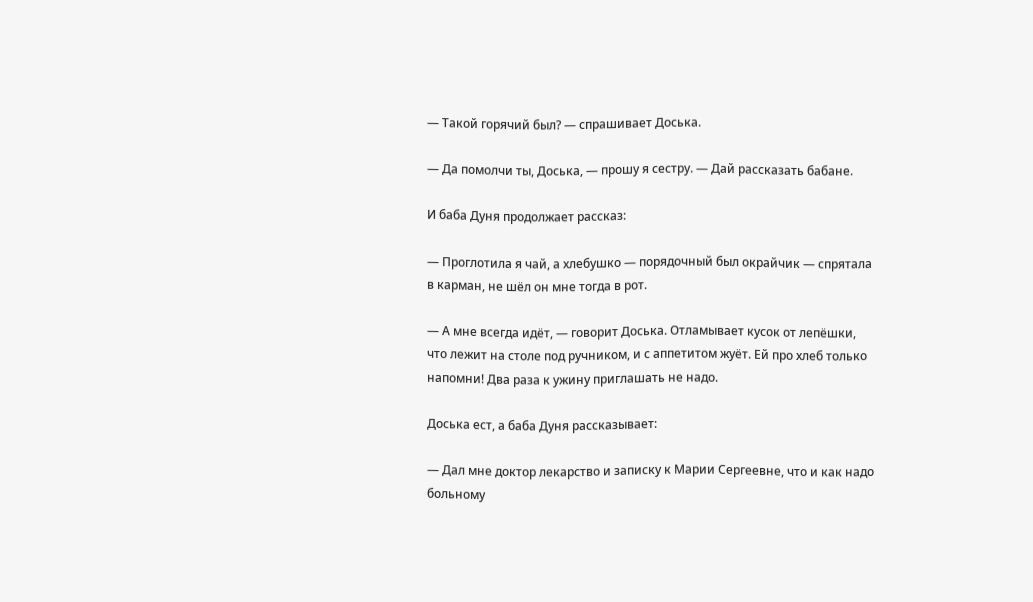— Такой горячий был? — спрашивает Доська.

— Да помолчи ты, Доська, — прошу я сестру. — Дай рассказать бабане.

И баба Дуня продолжает рассказ:

— Проглотила я чай, а хлебушко — порядочный был окрайчик — спрятала в карман, не шёл он мне тогда в рот.

— А мне всегда идёт, — говорит Доська. Отламывает кусок от лепёшки, что лежит на столе под ручником, и с аппетитом жуёт. Ей про хлеб только напомни! Два раза к ужину приглашать не надо.

Доська ест, а баба Дуня рассказывает:

— Дал мне доктор лекарство и записку к Марии Сергеевне, что и как надо больному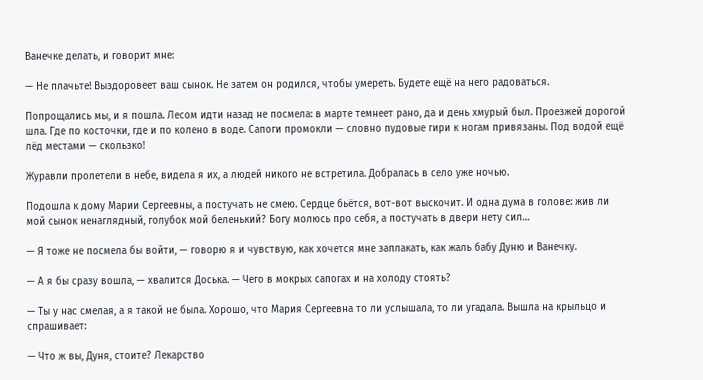Ванечке делать, и говорит мне:

— Не плачьте! Выздоровеет ваш сынок. Не затем он родился, чтобы умереть. Будете ещё на него радоваться.

Попрощались мы, и я пошла. Лесом идти назад не посмела: в марте темнеет рано, да и день хмурый был. Проезжей дорогой шла. Где по косточки, где и по колено в воде. Сапоги промокли — словно пудовые гири к ногам привязаны. Под водой ещё лёд местами — скользко!

Журавли пролетели в небе, видела я их, а людей никого не встретила. Добралась в село уже ночью.

Подошла к дому Марии Сергеевны, а постучать не смею. Сердце бьётся, вот-вот выскочит. И одна дума в голове: жив ли мой сынок ненаглядный, голубок мой беленький? Богу молюсь про себя, а постучать в двери нету сил…

— Я тоже не посмела бы войти, — говорю я и чувствую, как хочется мне заплакать, как жаль бабу Дуню и Ванечку.

— А я бы сразу вошла, — хвалится Доська. — Чего в мокрых сапогах и на холоду стоять?

— Ты у нас смелая, а я такой не была. Хорошо, что Мария Сергеевна то ли услышала, то ли угадала. Вышла на крыльцо и спрашивает:

— Что ж вы, Дуня, стоите? Лекарство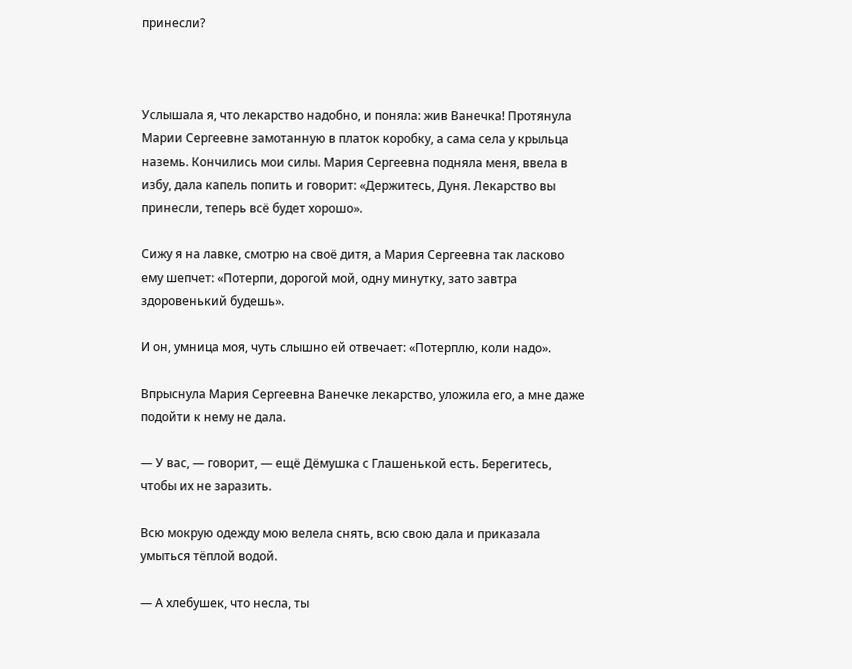принесли?



Услышала я, что лекарство надобно, и поняла: жив Ванечка! Протянула Марии Сергеевне замотанную в платок коробку, а сама села у крыльца наземь. Кончились мои силы. Мария Сергеевна подняла меня, ввела в избу, дала капель попить и говорит: «Держитесь, Дуня. Лекарство вы принесли, теперь всё будет хорошо».

Сижу я на лавке, смотрю на своё дитя, а Мария Сергеевна так ласково ему шепчет: «Потерпи, дорогой мой, одну минутку, зато завтра здоровенький будешь».

И он, умница моя, чуть слышно ей отвечает: «Потерплю, коли надо».

Впрыснула Мария Сергеевна Ванечке лекарство, уложила его, а мне даже подойти к нему не дала.

— У вас, — говорит, — ещё Дёмушка с Глашенькой есть. Берегитесь, чтобы их не заразить.

Всю мокрую одежду мою велела снять, всю свою дала и приказала умыться тёплой водой.

— А хлебушек, что несла, ты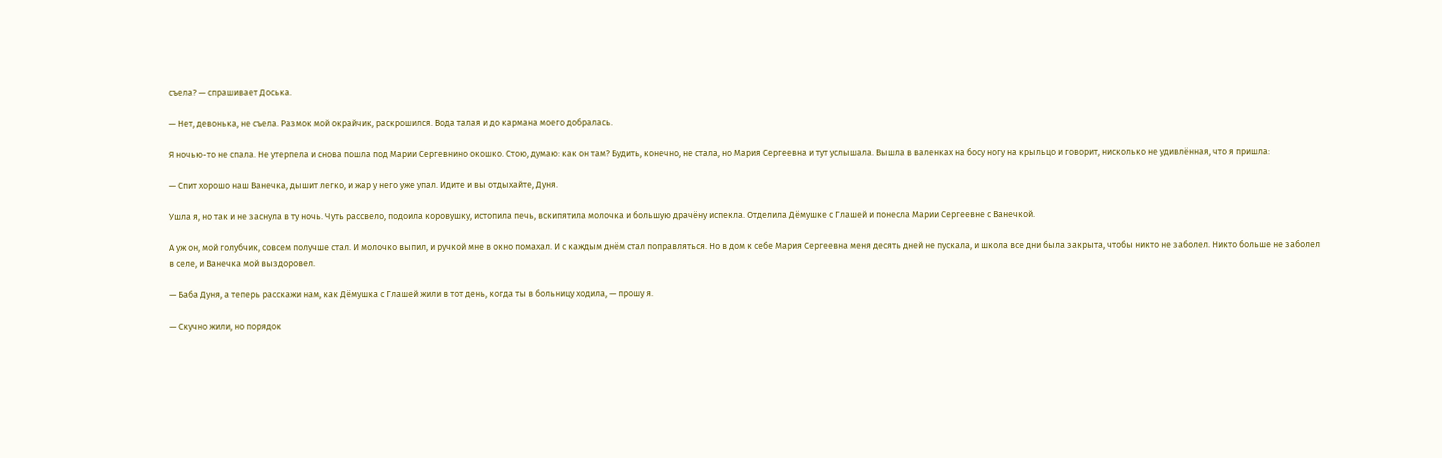съела? — спрашивает Доська.

— Нет, девонька, не съела. Размок мой окрайчик, раскрошился. Вода талая и до кармана моего добралась.

Я ночью-то не спала. Не утерпела и снова пошла под Марии Сергевнино окошко. Стою, думаю: как он там? Будить, конечно, не стала, но Мария Сергеевна и тут услышала. Вышла в валенках на босу ногу на крыльцо и говорит, нисколько не удивлённая, что я пришла:

— Спит хорошо наш Ванечка, дышит легко, и жар у него уже упал. Идите и вы отдыхайте, Дуня.

Ушла я, но так и не заснула в ту ночь. Чуть рассвело, подоила коровушку, истопила печь, вскипятила молочка и большую драчёну испекла. Отделила Дёмушке с Глашей и понесла Марии Сергеевне с Ванечкой.

А уж он, мой голубчик, совсем получше стал. И молочко выпил, и ручкой мне в окно помахал. И с каждым днём стал поправляться. Но в дом к себе Мария Сергеевна меня десять дней не пускала, и школа все дни была закрыта, чтобы никто не заболел. Никто больше не заболел в селе, и Ванечка мой выздоровел.

— Баба Дуня, а теперь расскажи нам, как Дёмушка с Глашей жили в тот день, когда ты в больницу ходила, — прошу я.

— Скучно жили, но порядок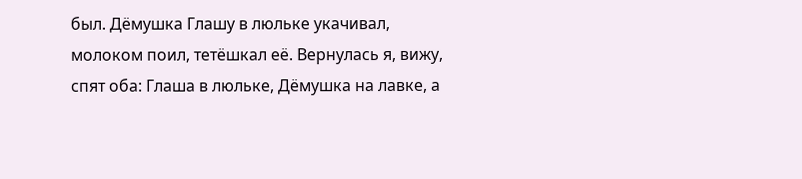был. Дёмушка Глашу в люльке укачивал, молоком поил, тетёшкал её. Вернулась я, вижу, спят оба: Глаша в люльке, Дёмушка на лавке, а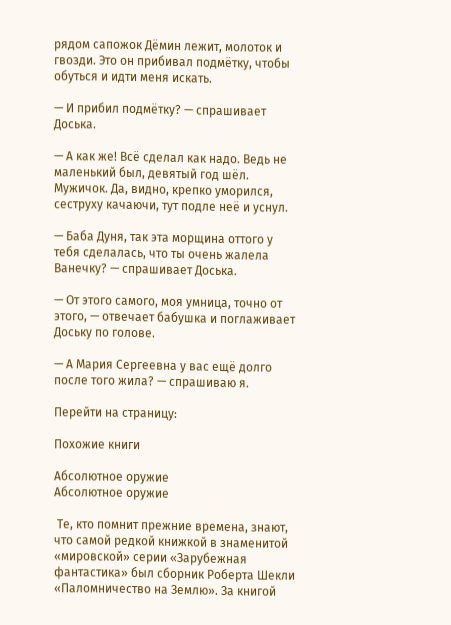рядом сапожок Дёмин лежит, молоток и гвозди. Это он прибивал подмётку, чтобы обуться и идти меня искать.

— И прибил подмётку? — спрашивает Доська.

— А как же! Всё сделал как надо. Ведь не маленький был, девятый год шёл. Мужичок. Да, видно, крепко уморился, сеструху качаючи, тут подле неё и уснул.

— Баба Дуня, так эта морщина оттого у тебя сделалась, что ты очень жалела Ванечку? — спрашивает Доська.

— От этого самого, моя умница, точно от этого, — отвечает бабушка и поглаживает Доську по голове.

— А Мария Сергеевна у вас ещё долго после того жила? — спрашиваю я.

Перейти на страницу:

Похожие книги

Абсолютное оружие
Абсолютное оружие

 Те, кто помнит прежние времена, знают, что самой редкой книжкой в знаменитой «мировской» серии «Зарубежная фантастика» был сборник Роберта Шекли «Паломничество на Землю». За книгой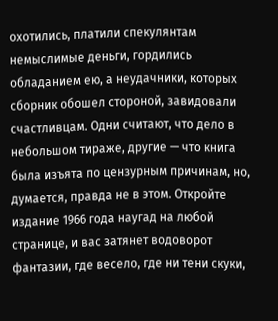охотились, платили спекулянтам немыслимые деньги, гордились обладанием ею, а неудачники, которых сборник обошел стороной, завидовали счастливцам. Одни считают, что дело в небольшом тираже, другие — что книга была изъята по цензурным причинам, но, думается, правда не в этом. Откройте издание 1966 года наугад на любой странице, и вас затянет водоворот фантазии, где весело, где ни тени скуки,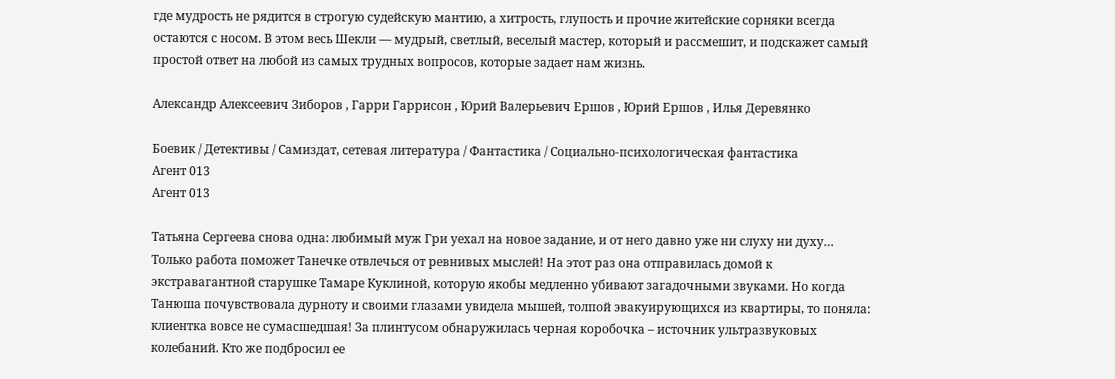где мудрость не рядится в строгую судейскую мантию, а хитрость, глупость и прочие житейские сорняки всегда остаются с носом. В этом весь Шекли — мудрый, светлый, веселый мастер, который и рассмешит, и подскажет самый простой ответ на любой из самых трудных вопросов, которые задает нам жизнь.

Александр Алексеевич Зиборов , Гарри Гаррисон , Юрий Валерьевич Ершов , Юрий Ершов , Илья Деревянко

Боевик / Детективы / Самиздат, сетевая литература / Фантастика / Социально-психологическая фантастика
Агент 013
Агент 013

Татьяна Сергеева снова одна: любимый муж Гри уехал на новое задание, и от него давно уже ни слуху ни духу… Только работа поможет Танечке отвлечься от ревнивых мыслей! На этот раз она отправилась домой к экстравагантной старушке Тамаре Куклиной, которую якобы медленно убивают загадочными звуками. Но когда Танюша почувствовала дурноту и своими глазами увидела мышей, толпой эвакуирующихся из квартиры, то поняла: клиентка вовсе не сумасшедшая! За плинтусом обнаружилась черная коробочка – источник ультразвуковых колебаний. Кто же подбросил ее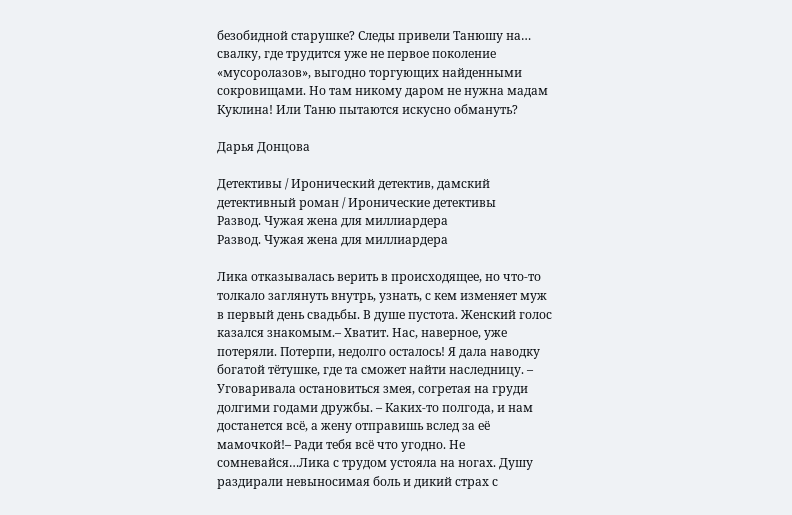безобидной старушке? Следы привели Танюшу на… свалку, где трудится уже не первое поколение «мусоролазов», выгодно торгующих найденными сокровищами. Но там никому даром не нужна мадам Куклина! Или Таню пытаются искусно обмануть?

Дарья Донцова

Детективы / Иронический детектив, дамский детективный роман / Иронические детективы
Развод. Чужая жена для миллиардера
Развод. Чужая жена для миллиардера

Лика отказывалась верить в происходящее, но что-то толкало заглянуть внутрь, узнать, с кем изменяет муж в первый день свадьбы. В душе пустота. Женский голос казался знакомым.– Хватит. Нас, наверное, уже потеряли. Потерпи, недолго осталось! Я дала наводку богатой тётушке, где та сможет найти наследницу. – Уговаривала остановиться змея, согретая на груди долгими годами дружбы. – Каких-то полгода, и нам достанется всё, а жену отправишь вслед за её мамочкой!– Ради тебя всё что угодно. Не сомневайся…Лика с трудом устояла на ногах. Душу раздирали невыносимая боль и дикий страх с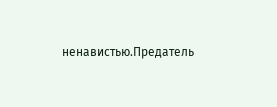ненавистью.Предатель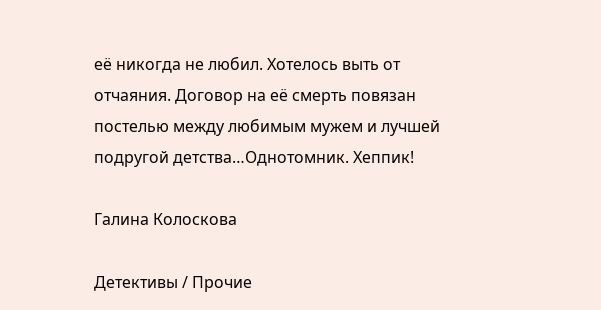её никогда не любил. Хотелось выть от отчаяния. Договор на её смерть повязан постелью между любимым мужем и лучшей подругой детства…Однотомник. Хеппик!

Галина Колоскова

Детективы / Прочие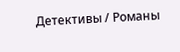Детективы / Романы